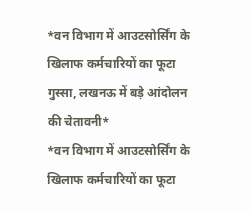*वन विभाग में आउटसोर्सिंग के खिलाफ कर्मचारियों का फूटा गुस्सा, लखनऊ में बड़े आंदोलन की चेतावनी*
*वन विभाग में आउटसोर्सिंग के खिलाफ कर्मचारियों का फूटा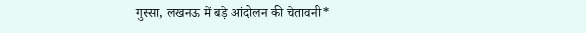गुस्सा, लखनऊ में बड़े आंदोलन की चेतावनी*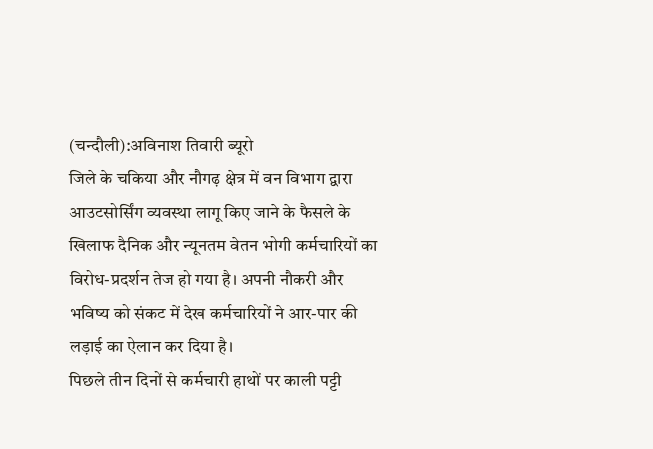(चन्दौली):अविनाश तिवारी ब्यूरो
जिले के चकिया और नौगढ़ क्षेत्र में वन विभाग द्वारा आउटसोर्सिंग व्यवस्था लागू किए जाने के फैसले के खिलाफ दैनिक और न्यूनतम वेतन भोगी कर्मचारियों का विरोध-प्रदर्शन तेज हो गया है। अपनी नौकरी और भविष्य को संकट में देख कर्मचारियों ने आर-पार की लड़ाई का ऐलान कर दिया है।
पिछले तीन दिनों से कर्मचारी हाथों पर काली पट्टी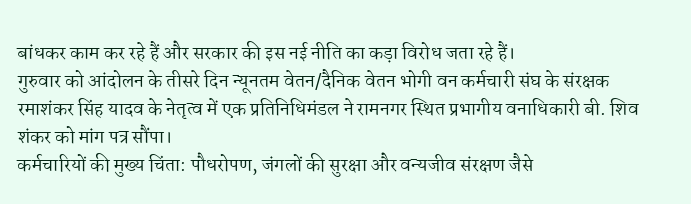बांधकर काम कर रहे हैं और सरकार की इस नई नीति का कड़ा विरोध जता रहे हैं।
गुरुवार को आंदोलन के तीसरे दिन न्यूनतम वेतन/दैनिक वेतन भोगी वन कर्मचारी संघ के संरक्षक रमाशंकर सिंह यादव के नेतृत्व में एक प्रतिनिधिमंडल ने रामनगर स्थित प्रभागीय वनाधिकारी बी. शिव शंकर को मांग पत्र सौंपा।
कर्मचारियों की मुख्य चिंता: पौधरोपण, जंगलों की सुरक्षा और वन्यजीव संरक्षण जैसे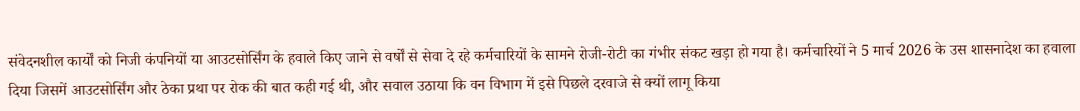संवेदनशील कार्यों को निजी कंपनियों या आउटसोर्सिंग के हवाले किए जाने से वर्षों से सेवा दे रहे कर्मचारियों के सामने रोजी-रोटी का गंभीर संकट खड़ा हो गया है। कर्मचारियों ने 5 मार्च 2026 के उस शासनादेश का हवाला दिया जिसमें आउटसोर्सिंग और ठेका प्रथा पर रोक की बात कही गई थी, और सवाल उठाया कि वन विभाग में इसे पिछले दरवाजे से क्यों लागू किया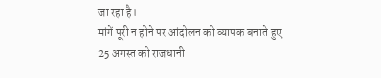जा रहा है।
मांगें पूरी न होने पर आंदोलन को व्यापक बनाते हुए 25 अगस्त को राजधानी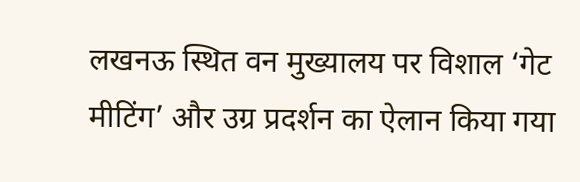लखनऊ स्थित वन मुख्यालय पर विशाल ‘गेट मीटिंग’ और उग्र प्रदर्शन का ऐलान किया गया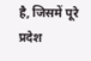है, जिसमें पूरे प्रदेश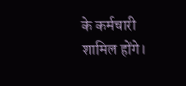के कर्मचारी शामिल होंगे।